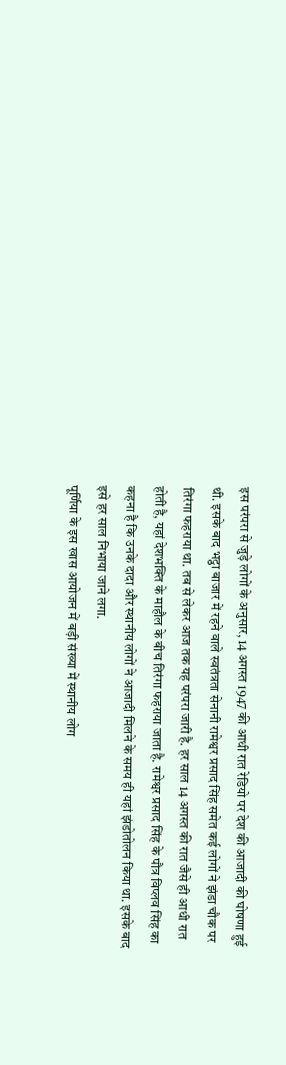इस परंपरा से जुड़े लोगों के अनुसार, 14 अगस्त 1947 की आधी रात रेडियो पर देश की आजादी की घोषणा हुई थी. इसके बाद भट्ठा बाजार में रहने वाले स्वतंत्रता सेनानी रामेश्वर प्रसाद सिंह समेत कई लोगों ने झंडा चौक पर तिरंगा फहराया था. तब से लेकर आज तक यह परंपरा जारी है. हर साल 14 अगस्त की रात जैसे ही आधी रात होती है, यहां देशभक्ति के माहौल के बीच तिरंगा फहराया जाता है. रामेश्वर प्रसाद सिंह के पौत्र विप्लव सिंह का कहना है कि उनके दादा और स्थानीय लोगों ने आजादी मिलने के समय ही यहां झंडोतोलन किया था. इसके बाद इसे हर साल निभाया जाने लगा.
पूर्णिया के इस खास आयोजन में बड़ी संख्या में स्थानीय लोग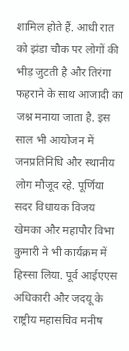शामिल होते हैं. आधी रात को झंडा चौक पर लोगों की भीड़ जुटती है और तिरंगा फहराने के साथ आजादी का जश्न मनाया जाता है. इस साल भी आयोजन में जनप्रतिनिधि और स्थानीय लोग मौजूद रहे. पूर्णिया सदर विधायक विजय खेमका और महापौर विभा कुमारी ने भी कार्यक्रम में हिस्सा लिया. पूर्व आईएएस अधिकारी और जदयू के राष्ट्रीय महासचिव मनीष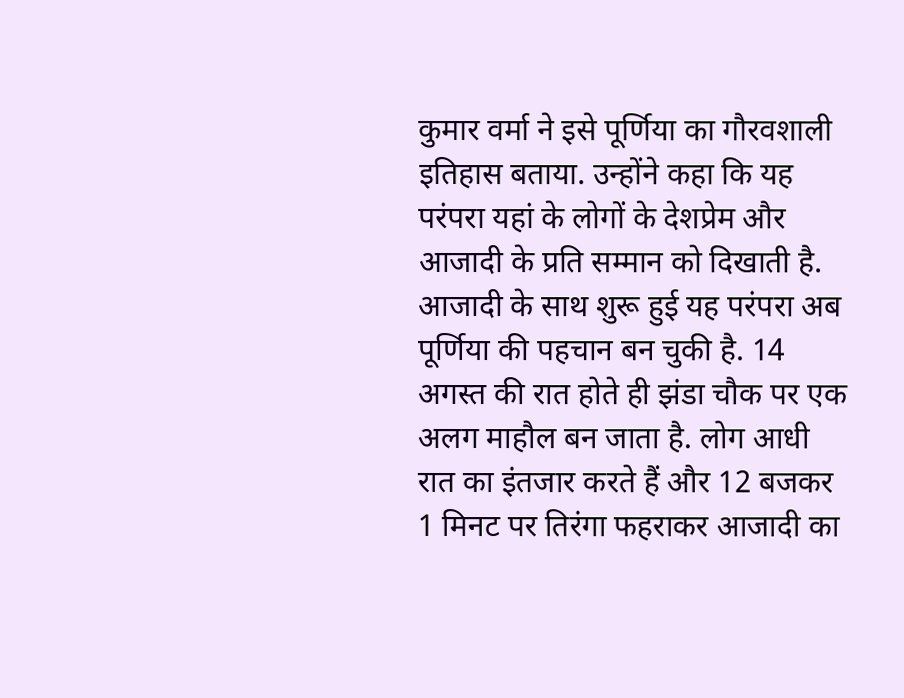कुमार वर्मा ने इसे पूर्णिया का गौरवशाली इतिहास बताया. उन्होंने कहा कि यह परंपरा यहां के लोगों के देशप्रेम और आजादी के प्रति सम्मान को दिखाती है.
आजादी के साथ शुरू हुई यह परंपरा अब पूर्णिया की पहचान बन चुकी है. 14 अगस्त की रात होते ही झंडा चौक पर एक अलग माहौल बन जाता है. लोग आधी रात का इंतजार करते हैं और 12 बजकर 1 मिनट पर तिरंगा फहराकर आजादी का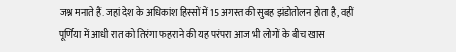जश्न मनाते हैं. जहां देश के अधिकांश हिस्सों में 15 अगस्त की सुबह झंडोतोलन होता है, वहीं पूर्णिया में आधी रात को तिरंगा फहराने की यह परंपरा आज भी लोगों के बीच खास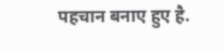पहचान बनाए हुए है.